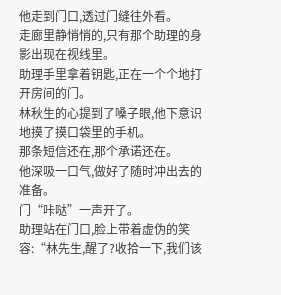他走到门口,透过门缝往外看。
走廊里静悄悄的,只有那个助理的身影出现在视线里。
助理手里拿着钥匙,正在一个个地打开房间的门。
林秋生的心提到了嗓子眼,他下意识地摸了摸口袋里的手机。
那条短信还在,那个承诺还在。
他深吸一口气,做好了随时冲出去的准备。
门“咔哒”一声开了。
助理站在门口,脸上带着虚伪的笑容:“林先生,醒了?收拾一下,我们该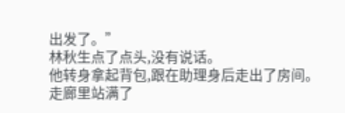出发了。”
林秋生点了点头,没有说话。
他转身拿起背包,跟在助理身后走出了房间。
走廊里站满了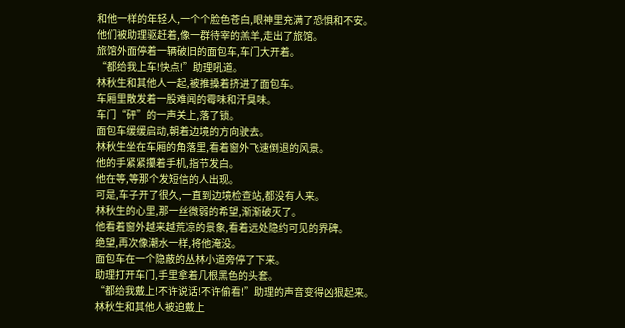和他一样的年轻人,一个个脸色苍白,眼神里充满了恐惧和不安。
他们被助理驱赶着,像一群待宰的羔羊,走出了旅馆。
旅馆外面停着一辆破旧的面包车,车门大开着。
“都给我上车!快点!”助理吼道。
林秋生和其他人一起,被推搡着挤进了面包车。
车厢里散发着一股难闻的霉味和汗臭味。
车门“砰”的一声关上,落了锁。
面包车缓缓启动,朝着边境的方向驶去。
林秋生坐在车厢的角落里,看着窗外飞速倒退的风景。
他的手紧紧攥着手机,指节发白。
他在等,等那个发短信的人出现。
可是,车子开了很久,一直到边境检查站,都没有人来。
林秋生的心里,那一丝微弱的希望,渐渐破灭了。
他看着窗外越来越荒凉的景象,看着远处隐约可见的界碑。
绝望,再次像潮水一样,将他淹没。
面包车在一个隐蔽的丛林小道旁停了下来。
助理打开车门,手里拿着几根黑色的头套。
“都给我戴上!不许说话!不许偷看!”助理的声音变得凶狠起来。
林秋生和其他人被迫戴上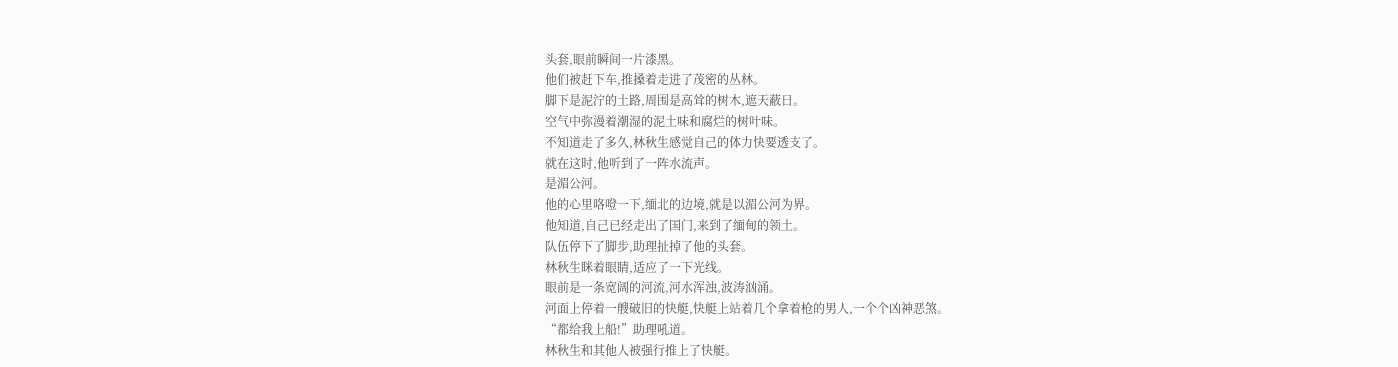头套,眼前瞬间一片漆黑。
他们被赶下车,推搡着走进了茂密的丛林。
脚下是泥泞的土路,周围是高耸的树木,遮天蔽日。
空气中弥漫着潮湿的泥土味和腐烂的树叶味。
不知道走了多久,林秋生感觉自己的体力快要透支了。
就在这时,他听到了一阵水流声。
是湄公河。
他的心里咯噔一下,缅北的边境,就是以湄公河为界。
他知道,自己已经走出了国门,来到了缅甸的领土。
队伍停下了脚步,助理扯掉了他的头套。
林秋生眯着眼睛,适应了一下光线。
眼前是一条宽阔的河流,河水浑浊,波涛汹涌。
河面上停着一艘破旧的快艇,快艇上站着几个拿着枪的男人,一个个凶神恶煞。
“都给我上船!”助理吼道。
林秋生和其他人被强行推上了快艇。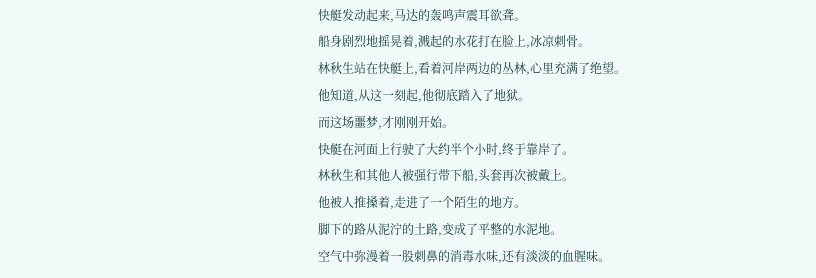快艇发动起来,马达的轰鸣声震耳欲聋。
船身剧烈地摇晃着,溅起的水花打在脸上,冰凉刺骨。
林秋生站在快艇上,看着河岸两边的丛林,心里充满了绝望。
他知道,从这一刻起,他彻底踏入了地狱。
而这场噩梦,才刚刚开始。
快艇在河面上行驶了大约半个小时,终于靠岸了。
林秋生和其他人被强行带下船,头套再次被戴上。
他被人推搡着,走进了一个陌生的地方。
脚下的路从泥泞的土路,变成了平整的水泥地。
空气中弥漫着一股刺鼻的消毒水味,还有淡淡的血腥味。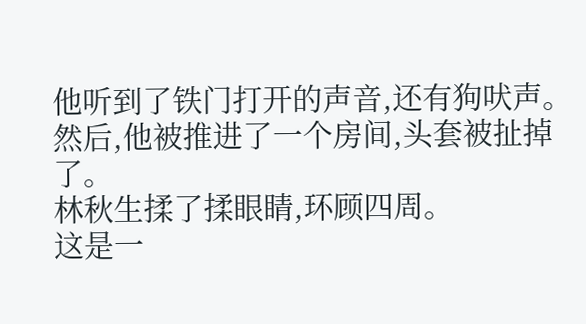他听到了铁门打开的声音,还有狗吠声。
然后,他被推进了一个房间,头套被扯掉了。
林秋生揉了揉眼睛,环顾四周。
这是一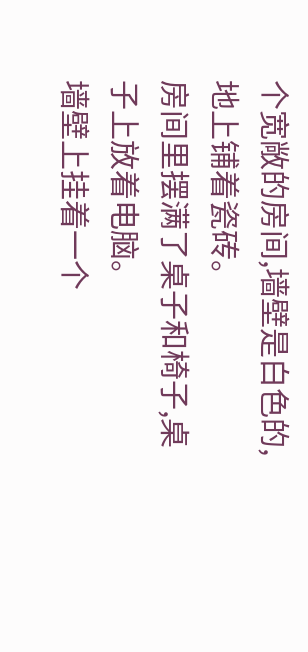个宽敞的房间,墙壁是白色的,地上铺着瓷砖。
房间里摆满了桌子和椅子,桌子上放着电脑。
墙壁上挂着一个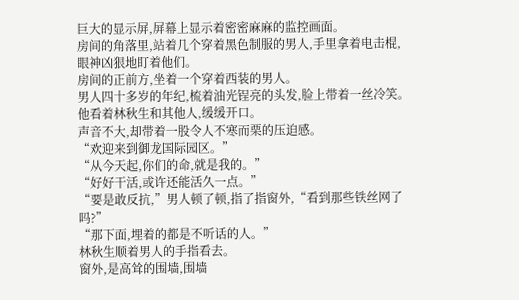巨大的显示屏,屏幕上显示着密密麻麻的监控画面。
房间的角落里,站着几个穿着黑色制服的男人,手里拿着电击棍,眼神凶狠地盯着他们。
房间的正前方,坐着一个穿着西装的男人。
男人四十多岁的年纪,梳着油光锃亮的头发,脸上带着一丝冷笑。
他看着林秋生和其他人,缓缓开口。
声音不大,却带着一股令人不寒而栗的压迫感。
“欢迎来到御龙国际园区。”
“从今天起,你们的命,就是我的。”
“好好干活,或许还能活久一点。”
“要是敢反抗,”男人顿了顿,指了指窗外,“看到那些铁丝网了吗?”
“那下面,埋着的都是不听话的人。”
林秋生顺着男人的手指看去。
窗外,是高耸的围墙,围墙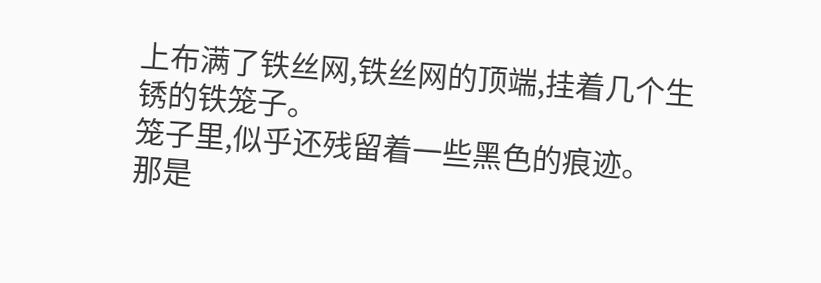上布满了铁丝网,铁丝网的顶端,挂着几个生锈的铁笼子。
笼子里,似乎还残留着一些黑色的痕迹。
那是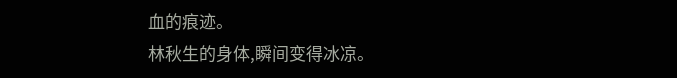血的痕迹。
林秋生的身体,瞬间变得冰凉。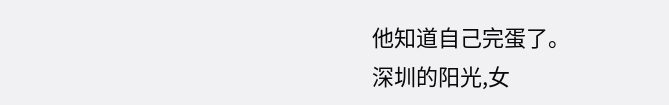他知道自己完蛋了。
深圳的阳光,女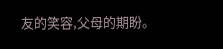友的笑容,父母的期盼。